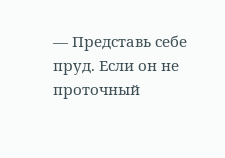— Представь себе пруд. Если он не проточный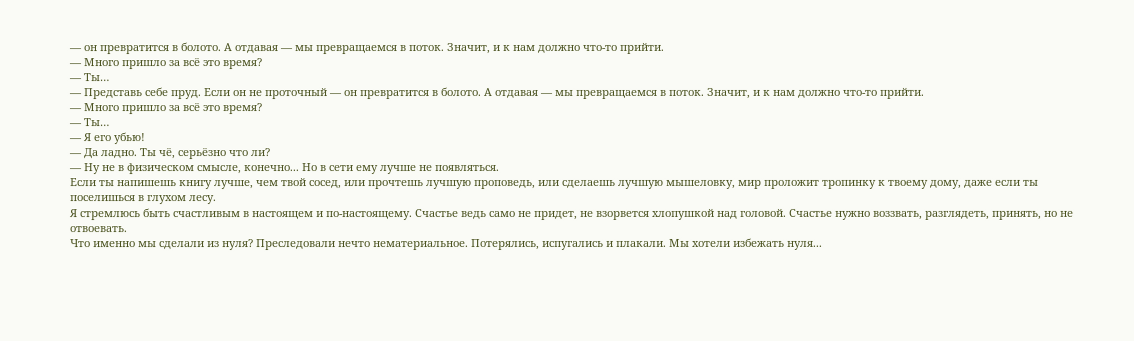— он превратится в болото. А отдавая — мы превращаемся в поток. Значит, и к нам должно что-то прийти.
— Много пришло за всё это время?
— Ты…
— Представь себе пруд. Если он не проточный — он превратится в болото. А отдавая — мы превращаемся в поток. Значит, и к нам должно что-то прийти.
— Много пришло за всё это время?
— Ты…
— Я его убью!
— Да ладно. Ты чё, серьёзно что ли?
— Ну не в физическом смысле, конечно... Но в сети ему лучше не появляться.
Если ты напишешь книгу лучше, чем твой сосед, или прочтешь лучшую проповедь, или сделаешь лучшую мышеловку, мир проложит тропинку к твоему дому, даже если ты поселишься в глухом лесу.
Я стремлюсь быть счастливым в настоящем и по-настоящему. Счастье ведь само не придет, не взорвется хлопушкой над головой. Счастье нужно воззвать, разглядеть, принять, но не отвоевать.
Что именно мы сделали из нуля? Преследовали нечто нематериальное. Потерялись, испугались и плакали. Мы хотели избежать нуля...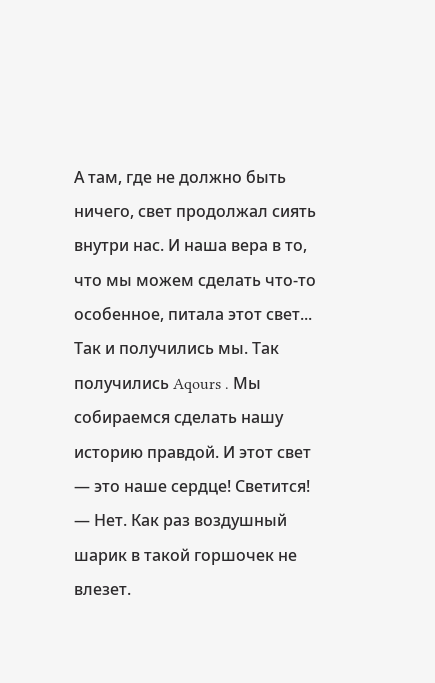А там, где не должно быть ничего, свет продолжал сиять внутри нас. И наша вера в то, что мы можем сделать что-то особенное, питала этот свет... Так и получились мы. Так получились Aqours . Мы собираемся сделать нашу историю правдой. И этот свет — это наше сердце! Светится!
— Нет. Как раз воздушный шарик в такой горшочек не влезет.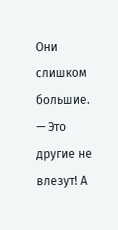Они слишком большие.
— Это другие не влезут! А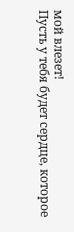мой влезет!
Пусть у тебя будет сердце, которое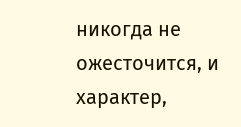никогда не ожесточится, и характер,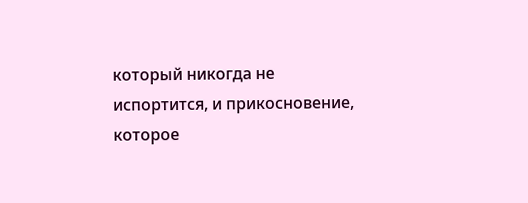который никогда не испортится, и прикосновение, которое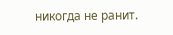никогда не ранит.